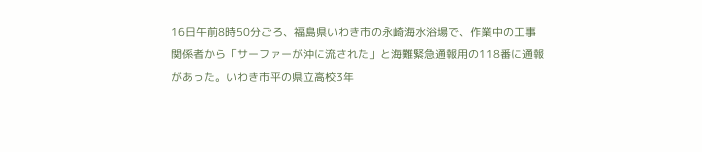16日午前8時50分ごろ、福島県いわき市の永崎海水浴場で、作業中の工事関係者から「サーファーが沖に流された」と海難緊急通報用の118番に通報があった。いわき市平の県立高校3年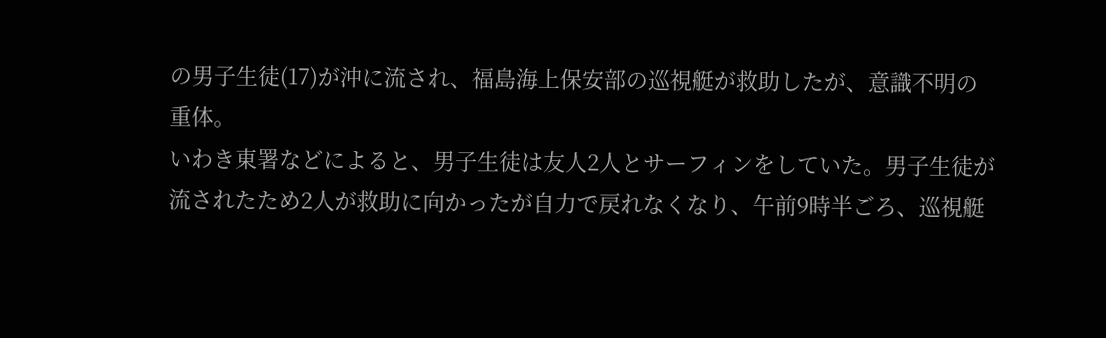の男子生徒(17)が沖に流され、福島海上保安部の巡視艇が救助したが、意識不明の重体。
いわき東署などによると、男子生徒は友人2人とサーフィンをしていた。男子生徒が流されたため2人が救助に向かったが自力で戻れなくなり、午前9時半ごろ、巡視艇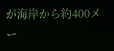が海岸から約400メー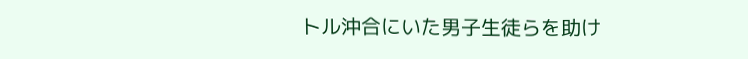トル沖合にいた男子生徒らを助け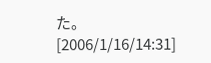た。
[2006/1/16/14:31]